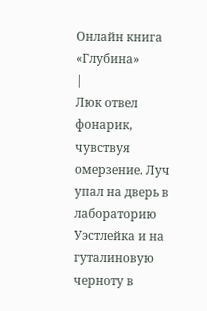Онлайн книга «Глубина»
|
Люк отвел фонарик, чувствуя омерзение. Луч упал на дверь в лабораторию Уэстлейка и на гуталиновую черноту в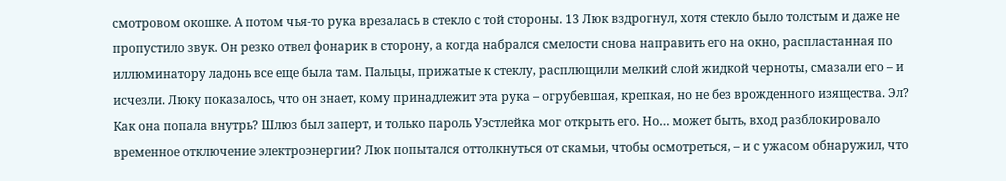смотровом окошке. А потом чья-то рука врезалась в стекло с той стороны. 13 Люк вздрогнул, хотя стекло было толстым и даже не пропустило звук. Он резко отвел фонарик в сторону, а когда набрался смелости снова направить его на окно, распластанная по иллюминатору ладонь все еще была там. Пальцы, прижатые к стеклу, расплющили мелкий слой жидкой черноты, смазали его – и исчезли. Люку показалось, что он знает, кому принадлежит эта рука – огрубевшая, крепкая, но не без врожденного изящества. Эл? Как она попала внутрь? Шлюз был заперт, и только пароль Уэстлейка мог открыть его. Но… может быть, вход разблокировало временное отключение электроэнергии? Люк попытался оттолкнуться от скамьи, чтобы осмотреться, – и с ужасом обнаружил, что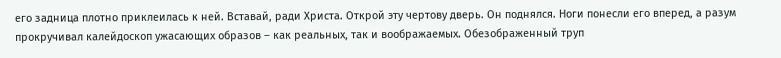его задница плотно приклеилась к ней. Вставай, ради Христа. Открой эту чертову дверь. Он поднялся. Ноги понесли его вперед, а разум прокручивал калейдоскоп ужасающих образов – как реальных, так и воображаемых. Обезображенный труп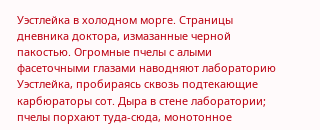Уэстлейка в холодном морге. Страницы дневника доктора, измазанные черной пакостью. Огромные пчелы с алыми фасеточными глазами наводняют лабораторию Уэстлейка, пробираясь сквозь подтекающие карбюраторы сот. Дыра в стене лаборатории; пчелы порхают туда-сюда, монотонное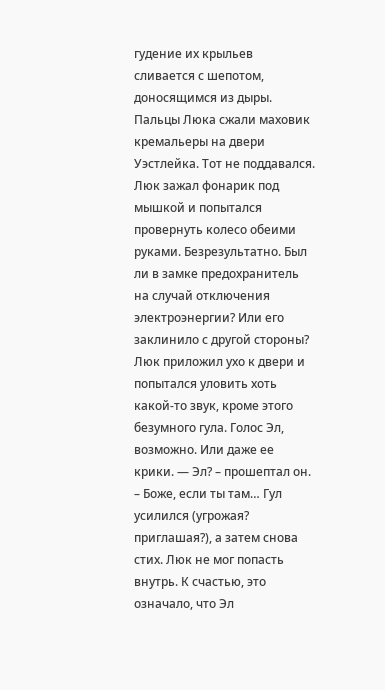гудение их крыльев сливается с шепотом, доносящимся из дыры. Пальцы Люка сжали маховик кремальеры на двери Уэстлейка. Тот не поддавался. Люк зажал фонарик под мышкой и попытался провернуть колесо обеими руками. Безрезультатно. Был ли в замке предохранитель на случай отключения электроэнергии? Или его заклинило с другой стороны? Люк приложил ухо к двери и попытался уловить хоть какой-то звук, кроме этого безумного гула. Голос Эл, возможно. Или даже ее крики. — Эл? – прошептал он. – Боже, если ты там… Гул усилился (угрожая? приглашая?), а затем снова стих. Люк не мог попасть внутрь. К счастью, это означало, что Эл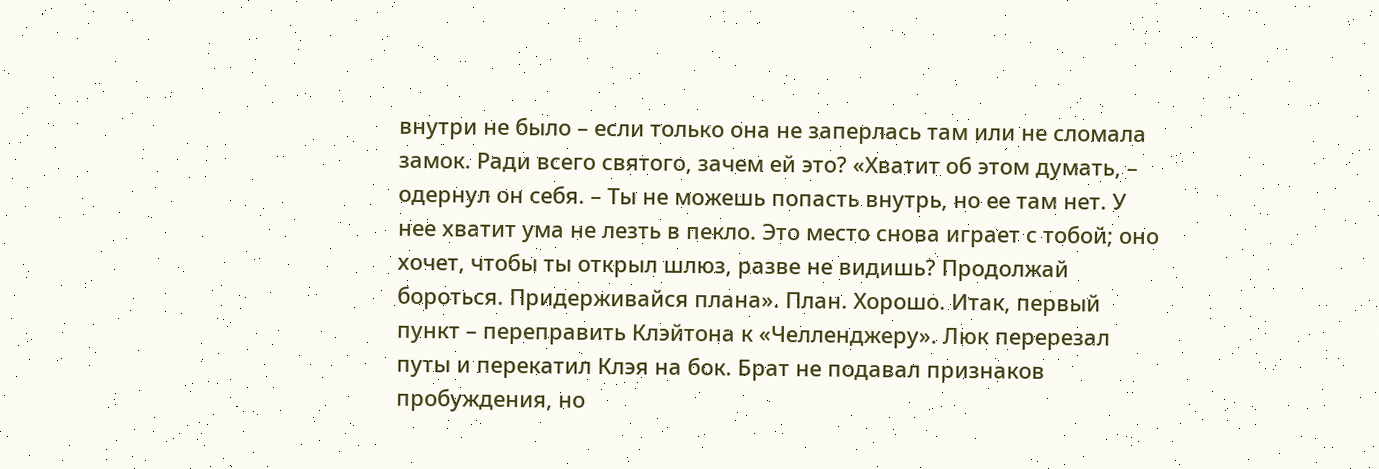внутри не было – если только она не заперлась там или не сломала замок. Ради всего святого, зачем ей это? «Хватит об этом думать, – одернул он себя. – Ты не можешь попасть внутрь, но ее там нет. У нее хватит ума не лезть в пекло. Это место снова играет с тобой; оно хочет, чтобы ты открыл шлюз, разве не видишь? Продолжай бороться. Придерживайся плана». План. Хорошо. Итак, первый пункт – переправить Клэйтона к «Челленджеру». Люк перерезал путы и перекатил Клэя на бок. Брат не подавал признаков пробуждения, но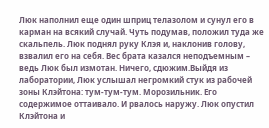Люк наполнил еще один шприц телазолом и сунул его в карман на всякий случай. Чуть подумав, положил туда же скальпель. Люк поднял руку Клэя и, наклонив голову, взвалил его на себя. Вес брата казался неподъемным – ведь Люк был измотан. Ничего, сдюжим.Выйдя из лаборатории, Люк услышал негромкий стук из рабочей зоны Клэйтона: тум-тум-тум. Морозильник. Его содержимое оттаивало. И рвалось наружу. Люк опустил Клэйтона и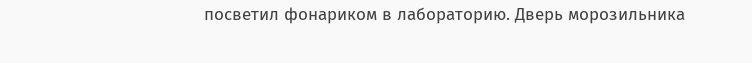посветил фонариком в лабораторию. Дверь морозильника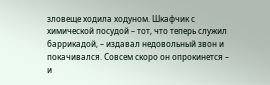зловеще ходила ходуном. Шкафчик с химической посудой – тот, что теперь служил баррикадой, – издавал недовольный звон и покачивался. Совсем скоро он опрокинется – и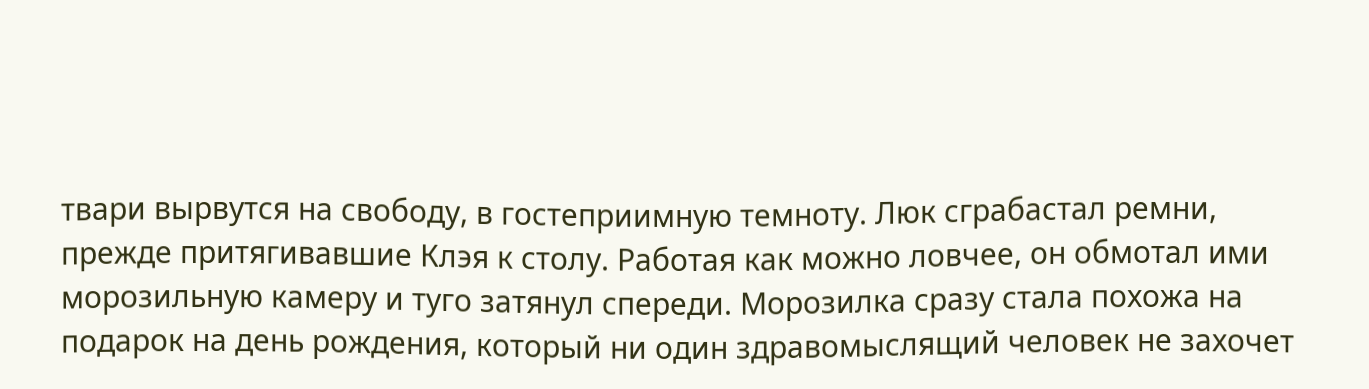твари вырвутся на свободу, в гостеприимную темноту. Люк сграбастал ремни, прежде притягивавшие Клэя к столу. Работая как можно ловчее, он обмотал ими морозильную камеру и туго затянул спереди. Морозилка сразу стала похожа на подарок на день рождения, который ни один здравомыслящий человек не захочет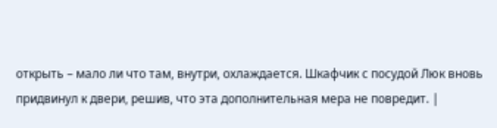открыть – мало ли что там, внутри, охлаждается. Шкафчик с посудой Люк вновь придвинул к двери, решив, что эта дополнительная мера не повредит. |